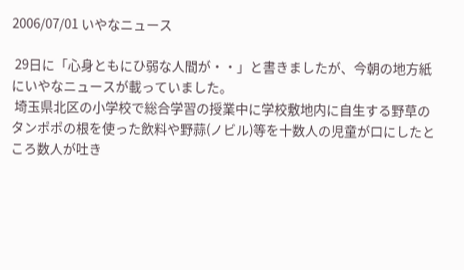2006/07/01 いやなニュース

 29日に「心身ともにひ弱な人間が・・」と書きましたが、今朝の地方紙にいやなニュースが載っていました。
 埼玉県北区の小学校で総合学習の授業中に学校敷地内に自生する野草のタンポポの根を使った飲料や野蒜(ノビル)等を十数人の児童が口にしたところ数人が吐き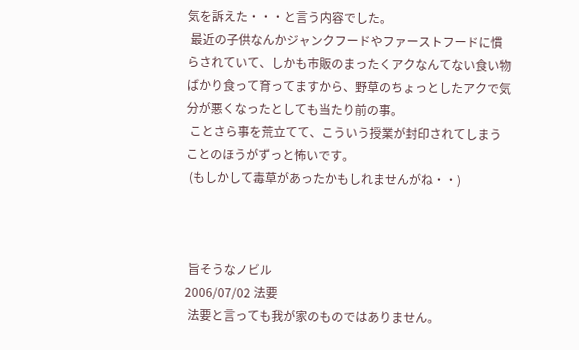気を訴えた・・・と言う内容でした。
 最近の子供なんかジャンクフードやファーストフードに慣らされていて、しかも市販のまったくアクなんてない食い物ばかり食って育ってますから、野草のちょっとしたアクで気分が悪くなったとしても当たり前の事。
 ことさら事を荒立てて、こういう授業が封印されてしまうことのほうがずっと怖いです。
 (もしかして毒草があったかもしれませんがね・・)



 旨そうなノビル
2006/07/02 法要
 法要と言っても我が家のものではありません。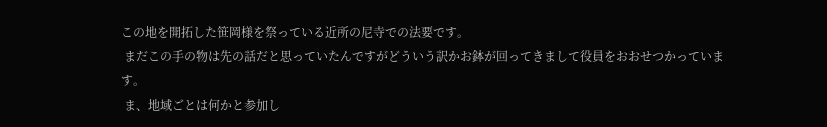この地を開拓した笹岡様を祭っている近所の尼寺での法要です。
 まだこの手の物は先の話だと思っていたんですがどういう訳かお鉢が回ってきまして役員をおおせつかっています。
 ま、地域ごとは何かと参加し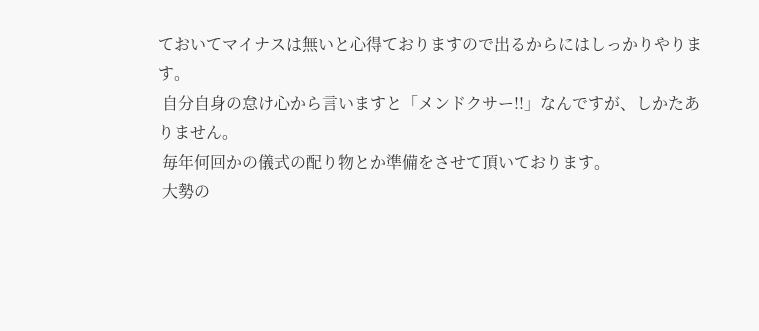ておいてマイナスは無いと心得ておりますので出るからにはしっかりやります。
 自分自身の怠け心から言いますと「メンドクサー!!」なんですが、しかたありません。
 毎年何回かの儀式の配り物とか準備をさせて頂いております。
 大勢の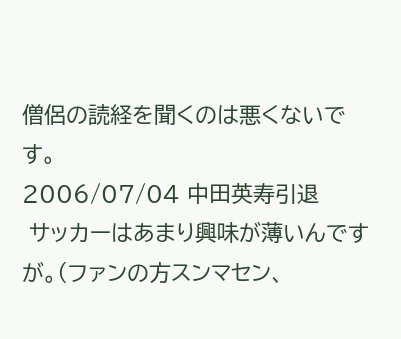僧侶の読経を聞くのは悪くないです。
2006/07/04 中田英寿引退
 サッカーはあまり興味が薄いんですが。(ファンの方スンマセン、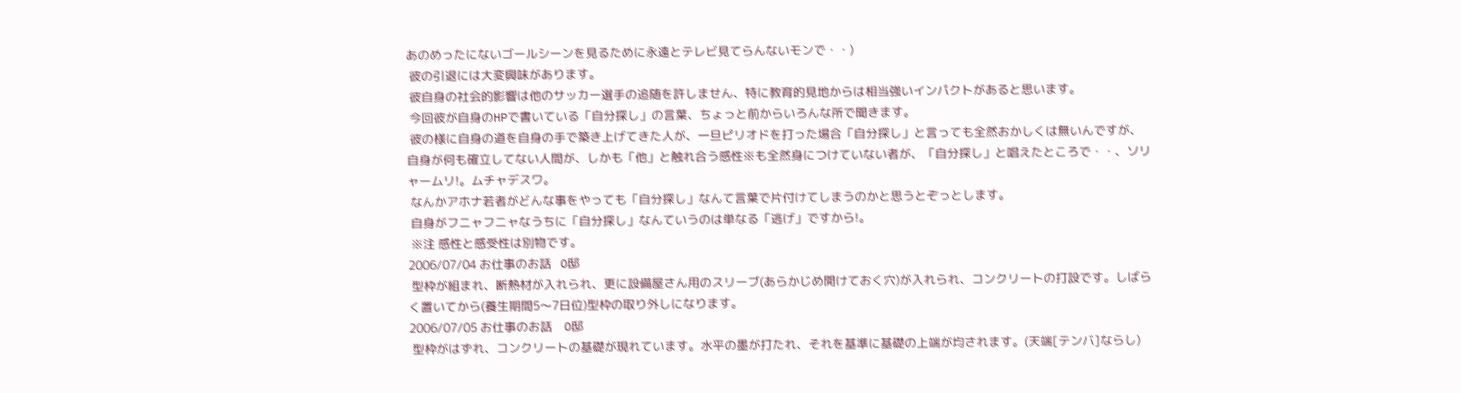あのめったにないゴールシーンを見るために永遠とテレビ見てらんないモンで・・)
 彼の引退には大変興味があります。
 彼自身の社会的影響は他のサッカー選手の追随を許しません、特に教育的見地からは相当強いインパクトがあると思います。
 今回彼が自身のHPで書いている「自分探し」の言葉、ちょっと前からいろんな所で聞きます。
 彼の様に自身の道を自身の手で築き上げてきた人が、一旦ピリオドを打った場合「自分探し」と言っても全然おかしくは無いんですが、自身が何も確立してない人間が、しかも「他」と触れ合う感性※も全然身につけていない者が、「自分探し」と唱えたところで・・、ソリャームリ!。ムチャデスワ。
 なんかアホナ若者がどんな事をやっても「自分探し」なんて言葉で片付けてしまうのかと思うとぞっとします。
 自身がフニャフニャなうちに「自分探し」なんていうのは単なる「逃げ」ですから!。
 ※注 感性と感受性は別物です。
2006/07/04 お仕事のお話   O邸
 型枠が組まれ、断熱材が入れられ、更に設備屋さん用のスリーブ(あらかじめ開けておく穴)が入れられ、コンクリートの打設です。しばらく置いてから(養生期間5〜7日位)型枠の取り外しになります。
2006/07/05 お仕事のお話    O邸
 型枠がはずれ、コンクリートの基礎が現れています。水平の墨が打たれ、それを基準に基礎の上端が均されます。(天端[テンバ]ならし)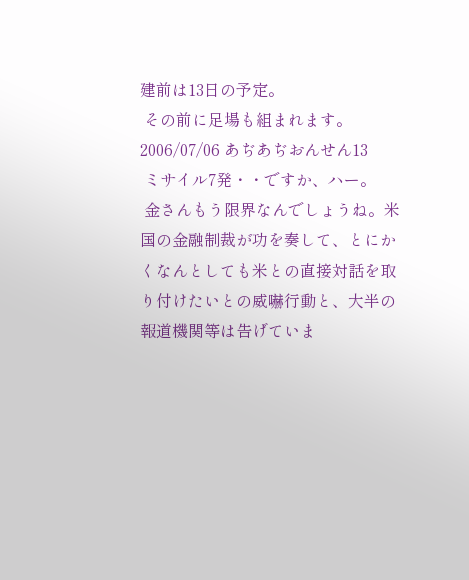建前は13日の予定。
 その前に足場も組まれます。
2006/07/06 あぢあぢおんせん13
 ミサイル7発・・ですか、ハー。
 金さんもう限界なんでしょうね。米国の金融制裁が功を奏して、とにかくなんとしても米との直接対話を取り付けたいとの威嚇行動と、大半の報道機関等は告げていま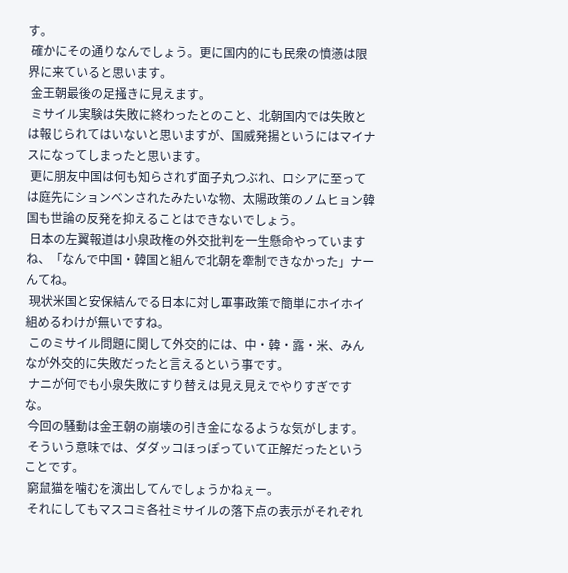す。
 確かにその通りなんでしょう。更に国内的にも民衆の憤懣は限界に来ていると思います。
 金王朝最後の足掻きに見えます。
 ミサイル実験は失敗に終わったとのこと、北朝国内では失敗とは報じられてはいないと思いますが、国威発揚というにはマイナスになってしまったと思います。
 更に朋友中国は何も知らされず面子丸つぶれ、ロシアに至っては庭先にションベンされたみたいな物、太陽政策のノムヒョン韓国も世論の反発を抑えることはできないでしょう。
 日本の左翼報道は小泉政権の外交批判を一生懸命やっていますね、「なんで中国・韓国と組んで北朝を牽制できなかった」ナーんてね。
 現状米国と安保結んでる日本に対し軍事政策で簡単にホイホイ組めるわけが無いですね。
 このミサイル問題に関して外交的には、中・韓・露・米、みんなが外交的に失敗だったと言えるという事です。
 ナニが何でも小泉失敗にすり替えは見え見えでやりすぎですな。
 今回の騒動は金王朝の崩壊の引き金になるような気がします。
 そういう意味では、ダダッコほっぽっていて正解だったということです。
 窮鼠猫を噛むを演出してんでしょうかねぇー。
 それにしてもマスコミ各社ミサイルの落下点の表示がそれぞれ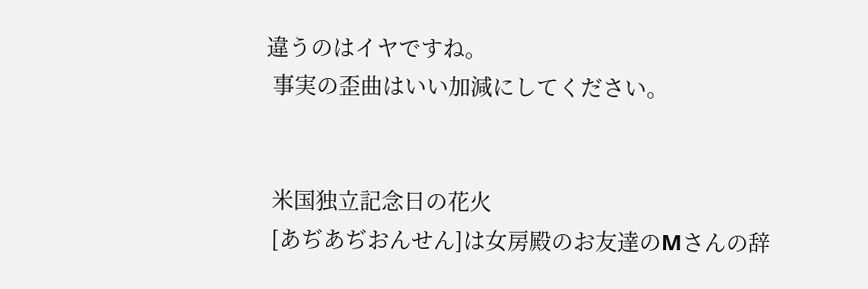違うのはイヤですね。
 事実の歪曲はいい加減にしてください。


 米国独立記念日の花火
 [あぢあぢおんせん]は女房殿のお友達のMさんの辞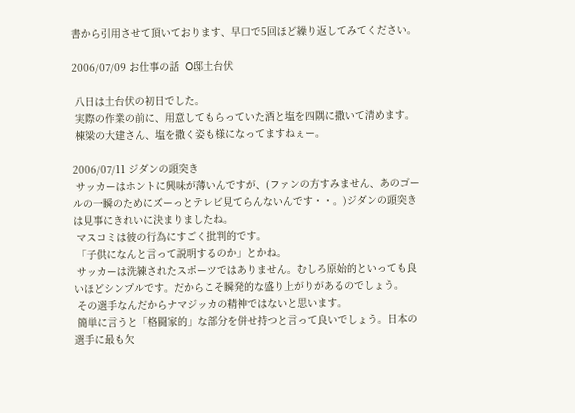書から引用させて頂いております、早口で5回ほど繰り返してみてください。

2006/07/09 お仕事の話  O邸土台伏

 八日は土台伏の初日でした。
 実際の作業の前に、用意してもらっていた酒と塩を四隅に撒いて清めます。
 棟梁の大建さん、塩を撒く姿も様になってますねぇー。

2006/07/11 ジダンの頭突き
 サッカーはホントに興味が薄いんですが、(ファンの方すみません、あのゴールの一瞬のためにズーっとテレビ見てらんないんです・・。)ジダンの頭突きは見事にきれいに決まりましたね。
 マスコミは彼の行為にすごく批判的です。
 「子供になんと言って説明するのか」とかね。
 サッカーは洗練されたスポーツではありません。むしろ原始的といっても良いほどシンプルです。だからこそ瞬発的な盛り上がりがあるのでしょう。
 その選手なんだからナマジッカの精神ではないと思います。
 簡単に言うと「格闘家的」な部分を併せ持つと言って良いでしょう。日本の選手に最も欠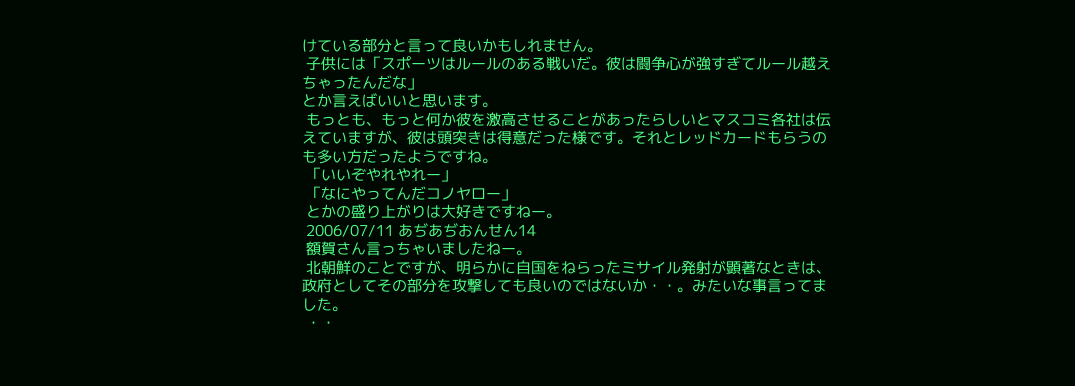けている部分と言って良いかもしれません。
 子供には「スポーツはルールのある戦いだ。彼は闘争心が強すぎてルール越えちゃったんだな」
とか言えばいいと思います。
 もっとも、もっと何か彼を激高させることがあったらしいとマスコミ各社は伝えていますが、彼は頭突きは得意だった様です。それとレッドカードもらうのも多い方だったようですね。
 「いいぞやれやれー」
 「なにやってんだコノヤロー」
 とかの盛り上がりは大好きですねー。
 2006/07/11 あぢあぢおんせん14
 額賀さん言っちゃいましたねー。
 北朝鮮のことですが、明らかに自国をねらったミサイル発射が顕著なときは、政府としてその部分を攻撃しても良いのではないか・・。みたいな事言ってました。
 ・・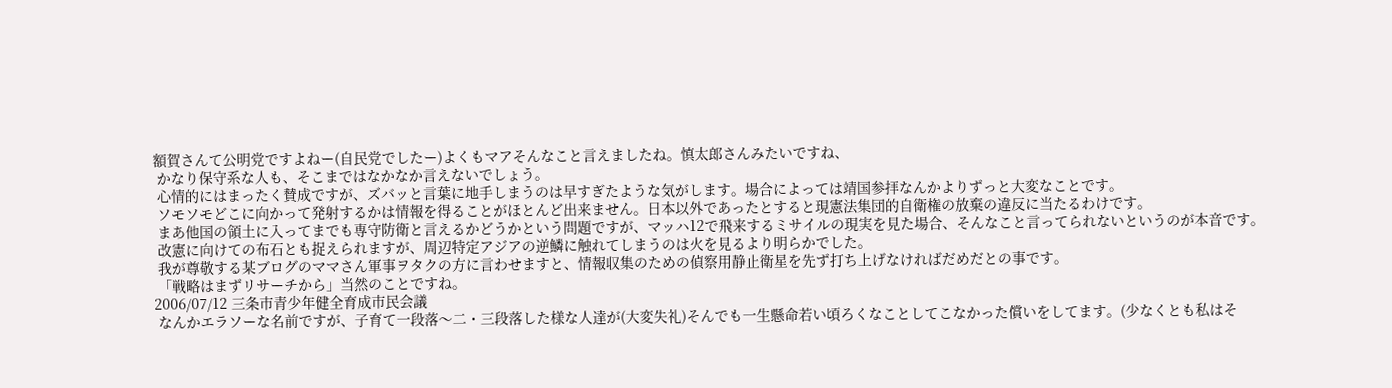額賀さんて公明党ですよねー(自民党でしたー)よくもマアそんなこと言えましたね。慎太郎さんみたいですね、
 かなり保守系な人も、そこまではなかなか言えないでしょう。
 心情的にはまったく賛成ですが、ズバッと言葉に地手しまうのは早すぎたような気がします。場合によっては靖国参拝なんかよりずっと大変なことです。
 ソモソモどこに向かって発射するかは情報を得ることがほとんど出来ません。日本以外であったとすると現憲法集団的自衛権の放棄の違反に当たるわけです。
 まあ他国の領土に入ってまでも専守防衛と言えるかどうかという問題ですが、マッハ12で飛来するミサイルの現実を見た場合、そんなこと言ってられないというのが本音です。
 改憲に向けての布石とも捉えられますが、周辺特定アジアの逆鱗に触れてしまうのは火を見るより明らかでした。
 我が尊敬する某ブログのママさん軍事ヲタクの方に言わせますと、情報収集のための偵察用静止衛星を先ず打ち上げなければだめだとの事です。
 「戦略はまずリサーチから」当然のことですね。
2006/07/12 三条市青少年健全育成市民会議
 なんかエラソーな名前ですが、子育て一段落〜二・三段落した様な人達が(大変失礼)そんでも一生懸命若い頃ろくなことしてこなかった償いをしてます。(少なくとも私はそ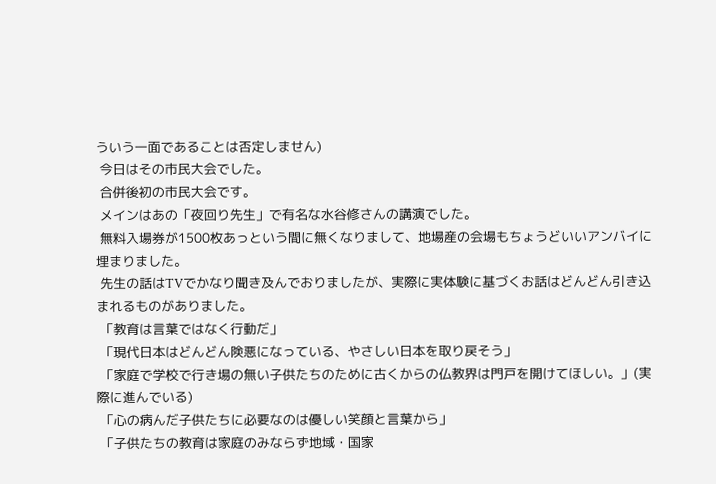ういう一面であることは否定しません)
 今日はその市民大会でした。
 合併後初の市民大会です。
 メインはあの「夜回り先生」で有名な水谷修さんの講演でした。
 無料入場券が1500枚あっという間に無くなりまして、地場産の会場もちょうどいいアンバイに埋まりました。
 先生の話はTVでかなり聞き及んでおりましたが、実際に実体験に基づくお話はどんどん引き込まれるものがありました。
 「教育は言葉ではなく行動だ」
 「現代日本はどんどん険悪になっている、やさしい日本を取り戻そう」
 「家庭で学校で行き場の無い子供たちのために古くからの仏教界は門戸を開けてほしい。」(実際に進んでいる)
 「心の病んだ子供たちに必要なのは優しい笑顔と言葉から」
 「子供たちの教育は家庭のみならず地域・国家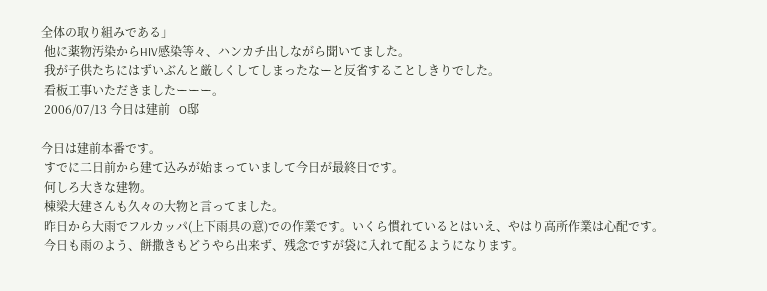全体の取り組みである」
 他に薬物汚染からHIV感染等々、ハンカチ出しながら聞いてました。
 我が子供たちにはずいぶんと厳しくしてしまったなーと反省することしきりでした。
 看板工事いただきましたーーー。
 2006/07/13 今日は建前   O邸

今日は建前本番です。
 すでに二日前から建て込みが始まっていまして今日が最終日です。
 何しろ大きな建物。
 棟梁大建さんも久々の大物と言ってました。
 昨日から大雨でフルカッパ(上下雨具の意)での作業です。いくら慣れているとはいえ、やはり高所作業は心配です。
 今日も雨のよう、餅撒きもどうやら出来ず、残念ですが袋に入れて配るようになります。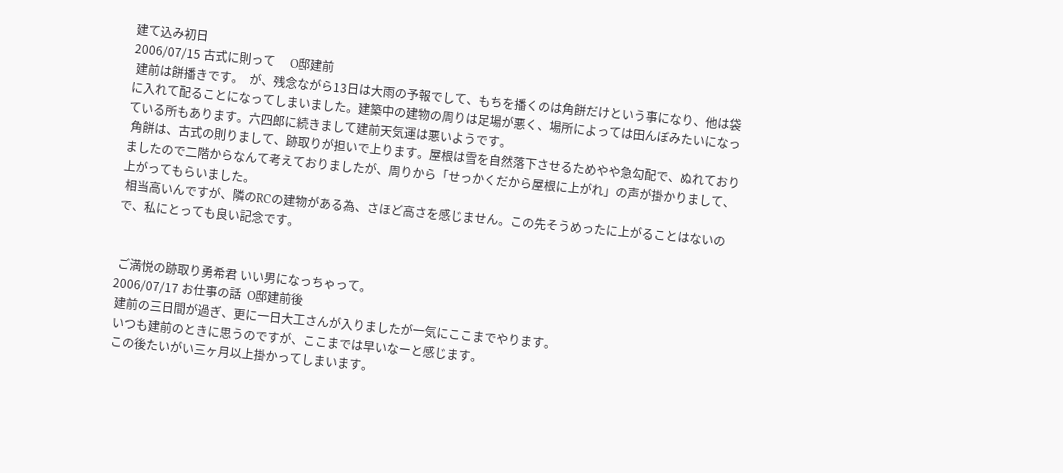建て込み初日
2006/07/15 古式に則って     O邸建前
 建前は餅播きです。  が、残念ながら13日は大雨の予報でして、もちを播くのは角餅だけという事になり、他は袋に入れて配ることになってしまいました。建築中の建物の周りは足場が悪く、場所によっては田んぼみたいになっている所もあります。六四郎に続きまして建前天気運は悪いようです。
 角餅は、古式の則りまして、跡取りが担いで上ります。屋根は雪を自然落下させるためやや急勾配で、ぬれておりましたので二階からなんて考えておりましたが、周りから「せっかくだから屋根に上がれ」の声が掛かりまして、上がってもらいました。
 相当高いんですが、隣のRCの建物がある為、さほど高さを感じません。この先そうめったに上がることはないので、私にとっても良い記念です。


 ご満悦の跡取り勇希君 いい男になっちゃって。
2006/07/17 お仕事の話  O邸建前後
 建前の三日間が過ぎ、更に一日大工さんが入りましたが一気にここまでやります。
 いつも建前のときに思うのですが、ここまでは早いなーと感じます。
 この後たいがい三ヶ月以上掛かってしまいます。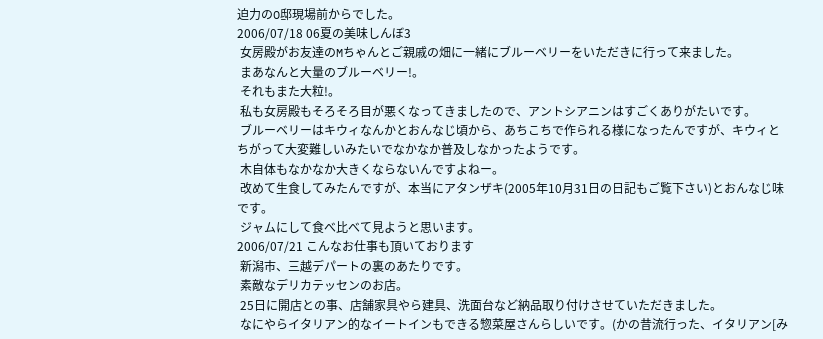迫力のO邸現場前からでした。
2006/07/18 06夏の美味しんぼ3
 女房殿がお友達のMちゃんとご親戚の畑に一緒にブルーベリーをいただきに行って来ました。
 まあなんと大量のブルーベリー!。
 それもまた大粒!。
 私も女房殿もそろそろ目が悪くなってきましたので、アントシアニンはすごくありがたいです。
 ブルーベリーはキウィなんかとおんなじ頃から、あちこちで作られる様になったんですが、キウィとちがって大変難しいみたいでなかなか普及しなかったようです。
 木自体もなかなか大きくならないんですよねー。
 改めて生食してみたんですが、本当にアタンザキ(2005年10月31日の日記もご覧下さい)とおんなじ味です。
 ジャムにして食べ比べて見ようと思います。
2006/07/21 こんなお仕事も頂いております
 新潟市、三越デパートの裏のあたりです。
 素敵なデリカテッセンのお店。
 25日に開店との事、店舗家具やら建具、洗面台など納品取り付けさせていただきました。
 なにやらイタリアン的なイートインもできる惣菜屋さんらしいです。(かの昔流行った、イタリアン[み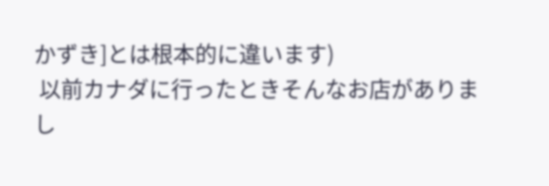かずき]とは根本的に違います)
 以前カナダに行ったときそんなお店がありまし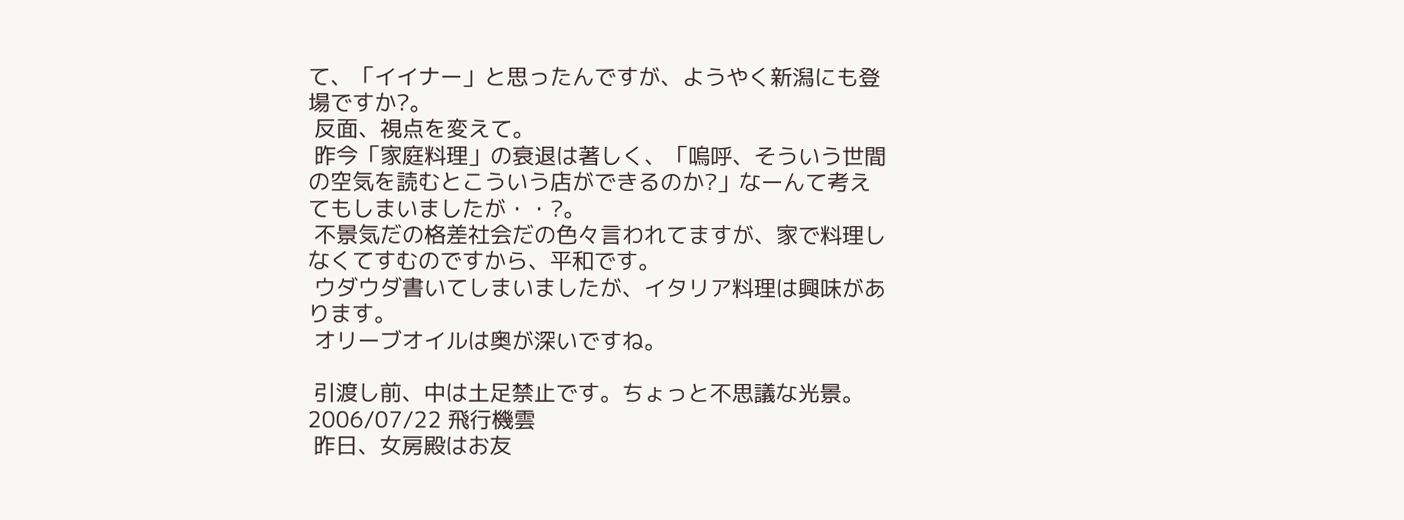て、「イイナー」と思ったんですが、ようやく新潟にも登場ですか?。
 反面、視点を変えて。
 昨今「家庭料理」の衰退は著しく、「嗚呼、そういう世間の空気を読むとこういう店ができるのか?」なーんて考えてもしまいましたが・・?。
 不景気だの格差社会だの色々言われてますが、家で料理しなくてすむのですから、平和です。
 ウダウダ書いてしまいましたが、イタリア料理は興味があります。
 オリーブオイルは奥が深いですね。

 引渡し前、中は土足禁止です。ちょっと不思議な光景。
2006/07/22 飛行機雲
 昨日、女房殿はお友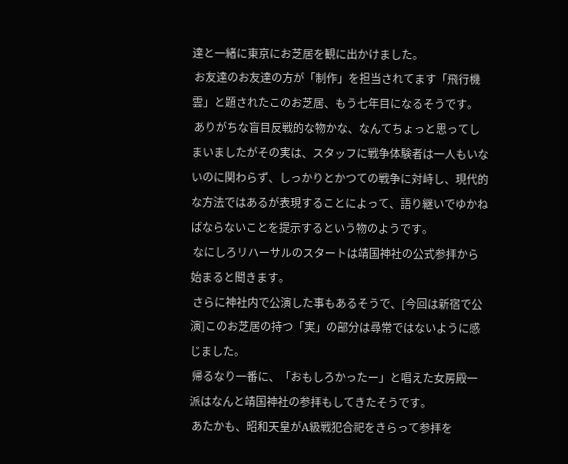達と一緒に東京にお芝居を観に出かけました。
 お友達のお友達の方が「制作」を担当されてます「飛行機雲」と題されたこのお芝居、もう七年目になるそうです。
 ありがちな盲目反戦的な物かな、なんてちょっと思ってしまいましたがその実は、スタッフに戦争体験者は一人もいないのに関わらず、しっかりとかつての戦争に対峙し、現代的な方法ではあるが表現することによって、語り継いでゆかねばならないことを提示するという物のようです。
 なにしろリハーサルのスタートは靖国神社の公式参拝から始まると聞きます。
 さらに神社内で公演した事もあるそうで、[今回は新宿で公演]このお芝居の持つ「実」の部分は尋常ではないように感じました。
 帰るなり一番に、「おもしろかったー」と唱えた女房殿一派はなんと靖国神社の参拝もしてきたそうです。
 あたかも、昭和天皇がA級戦犯合祀をきらって参拝を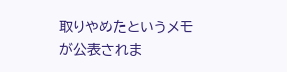取りやめたというメモが公表されま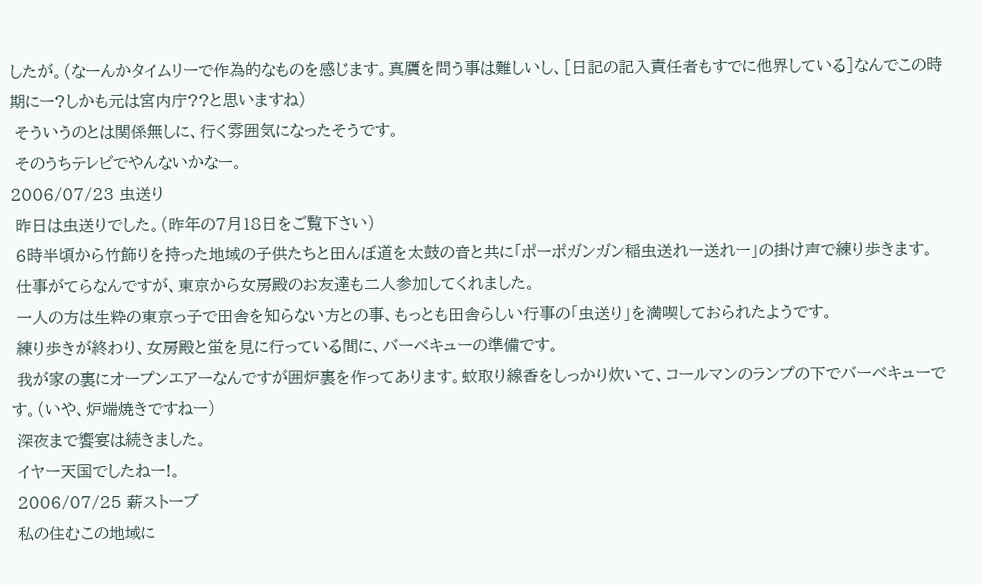したが。(なーんかタイムリーで作為的なものを感じます。真贋を問う事は難しいし、[日記の記入責任者もすでに他界している]なんでこの時期にー?しかも元は宮内庁??と思いますね)
 そういうのとは関係無しに、行く雰囲気になったそうです。
 そのうちテレビでやんないかなー。
2006/07/23 虫送り
 昨日は虫送りでした。(昨年の7月18日をご覧下さい)
 6時半頃から竹飾りを持った地域の子供たちと田んぼ道を太鼓の音と共に「ポーポガンガン稲虫送れー送れー」の掛け声で練り歩きます。
 仕事がてらなんですが、東京から女房殿のお友達も二人参加してくれました。
 一人の方は生粋の東京っ子で田舎を知らない方との事、もっとも田舎らしい行事の「虫送り」を満喫しておられたようです。
 練り歩きが終わり、女房殿と蛍を見に行っている間に、バーベキューの準備です。
 我が家の裏にオープンエアーなんですが囲炉裏を作ってあります。蚊取り線香をしっかり炊いて、コールマンのランプの下でバーベキューです。(いや、炉端焼きですねー)
 深夜まで饗宴は続きました。
 イヤー天国でしたねー!。
 2006/07/25 薪ストーブ
 私の住むこの地域に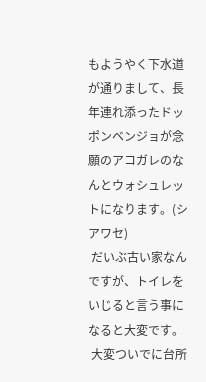もようやく下水道が通りまして、長年連れ添ったドッポンベンジョが念願のアコガレのなんとウォシュレットになります。(シアワセ)
 だいぶ古い家なんですが、トイレをいじると言う事になると大変です。
 大変ついでに台所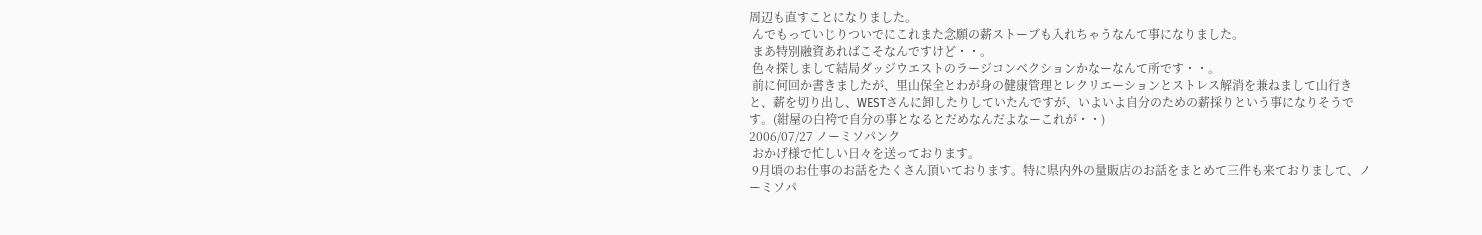周辺も直すことになりました。
 んでもっていじりついでにこれまた念願の薪ストーブも入れちゃうなんて事になりました。
 まあ特別融資あればこそなんですけど・・。
 色々探しまして結局ダッジウエストのラージコンベクションかなーなんて所です・・。
 前に何回か書きましたが、里山保全とわが身の健康管理とレクリエーションとストレス解消を兼ねまして山行きと、薪を切り出し、WESTさんに卸したりしていたんですが、いよいよ自分のための薪採りという事になりそうです。(紺屋の白袴で自分の事となるとだめなんだよなーこれが・・)
2006/07/27 ノーミソパンク
 おかげ様で忙しい日々を送っております。
 9月頃のお仕事のお話をたくさん頂いております。特に県内外の量販店のお話をまとめて三件も来ておりまして、ノーミソパ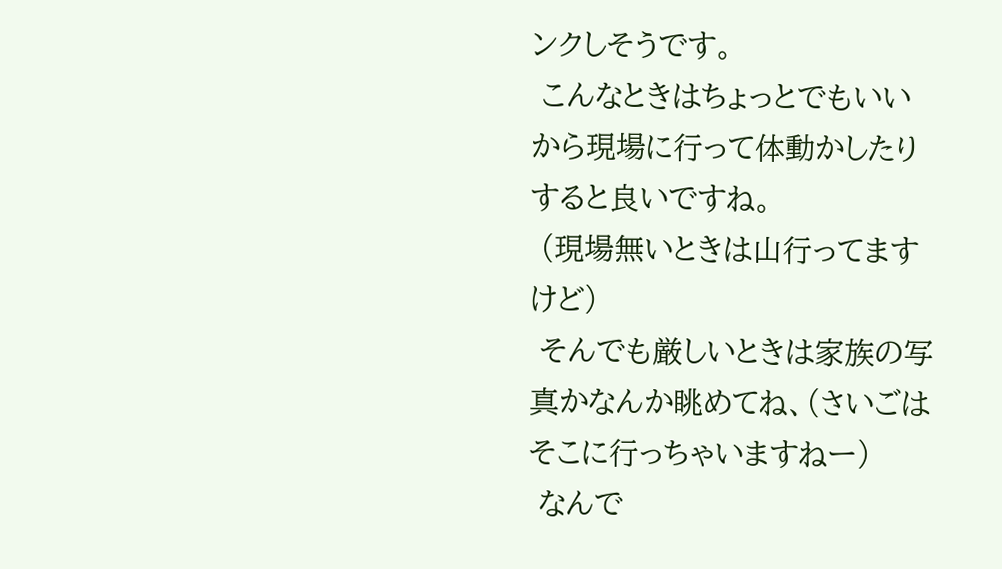ンクしそうです。
 こんなときはちょっとでもいいから現場に行って体動かしたりすると良いですね。
 (現場無いときは山行ってますけど)
 そんでも厳しいときは家族の写真かなんか眺めてね、(さいごはそこに行っちゃいますねー)
 なんで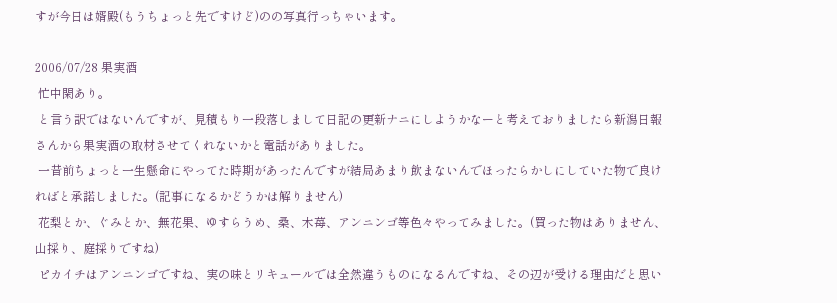すが今日は婿殿(もうちょっと先ですけど)のの写真行っちゃいます。

2006/07/28 果実酒
 忙中閑あり。
 と言う訳ではないんですが、見積もり一段落しまして日記の更新ナニにしようかなーと考えておりましたら新潟日報さんから果実酒の取材させてくれないかと電話がありました。
 一昔前ちょっと一生懸命にやってた時期があったんですが結局あまり飲まないんでほったらかしにしていた物で良ければと承諾しました。(記事になるかどうかは解りません)
 花梨とか、ぐみとか、無花果、ゆすらうめ、桑、木苺、アンニンゴ等色々やってみました。(買った物はありません、山採り、庭採りですね)
 ピカイチはアンニンゴですね、実の味とリキュールでは全然違うものになるんですね、その辺が受ける理由だと思い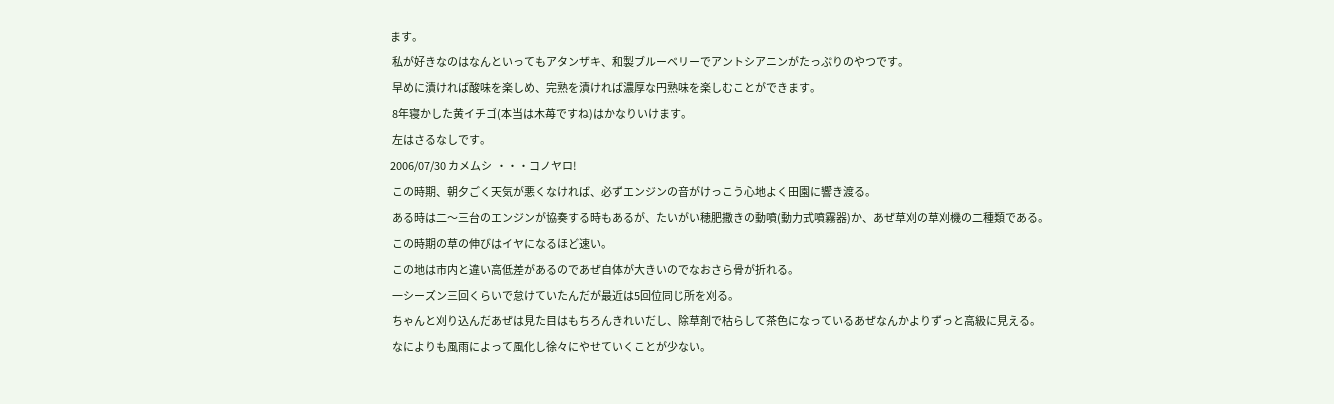ます。
 私が好きなのはなんといってもアタンザキ、和製ブルーベリーでアントシアニンがたっぷりのやつです。
 早めに漬ければ酸味を楽しめ、完熟を漬ければ濃厚な円熟味を楽しむことができます。
 8年寝かした黄イチゴ(本当は木苺ですね)はかなりいけます。
 左はさるなしです。
2006/07/30 カメムシ  ・・・コノヤロ!
 この時期、朝夕ごく天気が悪くなければ、必ずエンジンの音がけっこう心地よく田園に響き渡る。
 ある時は二〜三台のエンジンが協奏する時もあるが、たいがい穂肥撒きの動噴(動力式噴霧器)か、あぜ草刈の草刈機の二種類である。
 この時期の草の伸びはイヤになるほど速い。
 この地は市内と違い高低差があるのであぜ自体が大きいのでなおさら骨が折れる。
 一シーズン三回くらいで怠けていたんだが最近は5回位同じ所を刈る。
 ちゃんと刈り込んだあぜは見た目はもちろんきれいだし、除草剤で枯らして茶色になっているあぜなんかよりずっと高級に見える。
 なによりも風雨によって風化し徐々にやせていくことが少ない。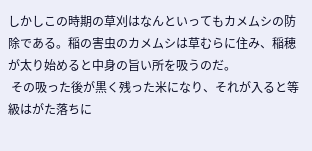しかしこの時期の草刈はなんといってもカメムシの防除である。稲の害虫のカメムシは草むらに住み、稲穂が太り始めると中身の旨い所を吸うのだ。
 その吸った後が黒く残った米になり、それが入ると等級はがた落ちに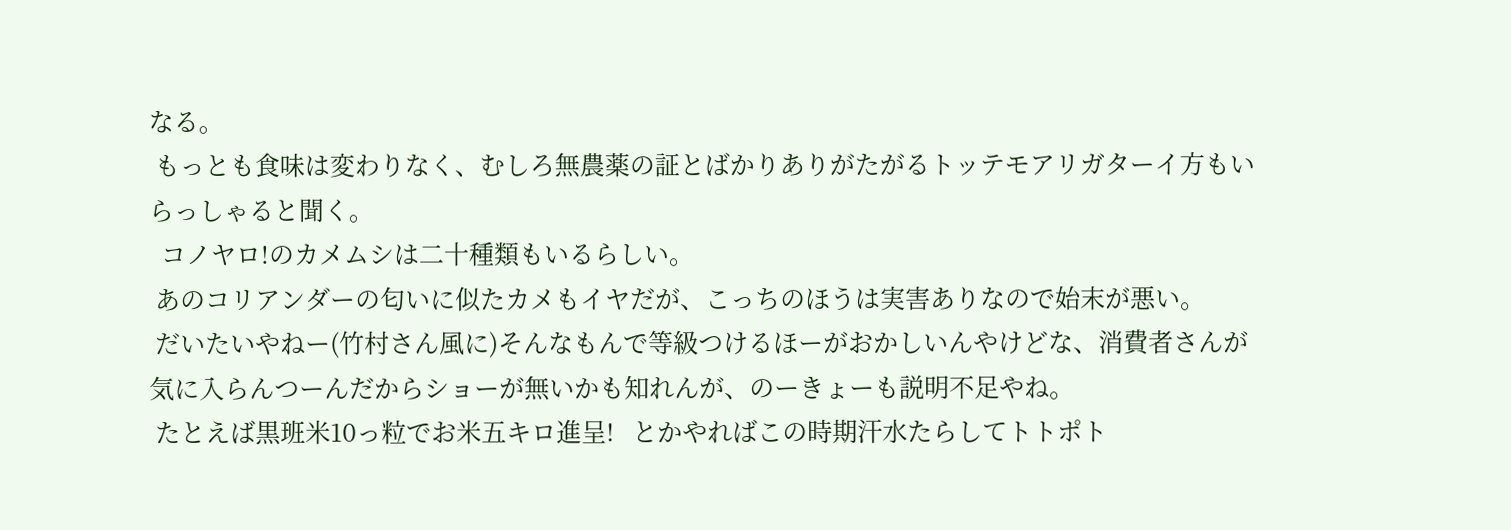なる。
 もっとも食味は変わりなく、むしろ無農薬の証とばかりありがたがるトッテモアリガターイ方もいらっしゃると聞く。
  コノヤロ!のカメムシは二十種類もいるらしい。
 あのコリアンダーの匂いに似たカメもイヤだが、こっちのほうは実害ありなので始末が悪い。
 だいたいやねー(竹村さん風に)そんなもんで等級つけるほーがおかしいんやけどな、消費者さんが気に入らんつーんだからショーが無いかも知れんが、のーきょーも説明不足やね。
 たとえば黒班米10っ粒でお米五キロ進呈!   とかやればこの時期汗水たらしてトトポト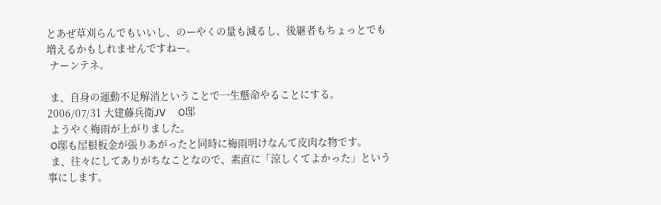とあぜ草刈らんでもいいし、のーやくの量も減るし、後継者もちょっとでも増えるかもしれませんですねー。
 ナーンテネ。

 ま、自身の運動不足解消ということで一生懸命やることにする。
2006/07/31 大建藤兵衛JV    O邸
 ようやく梅雨が上がりました。
 O邸も屋根板金が張りあがったと同時に梅雨明けなんて皮肉な物です。
 ま、往々にしてありがちなことなので、素直に「涼しくてよかった」という事にします。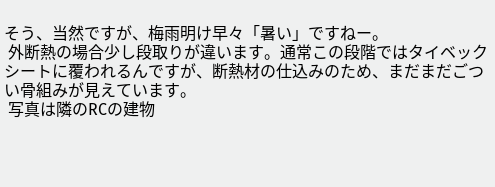そう、当然ですが、梅雨明け早々「暑い」ですねー。
 外断熱の場合少し段取りが違います。通常この段階ではタイベックシートに覆われるんですが、断熱材の仕込みのため、まだまだごつい骨組みが見えています。
 写真は隣のRCの建物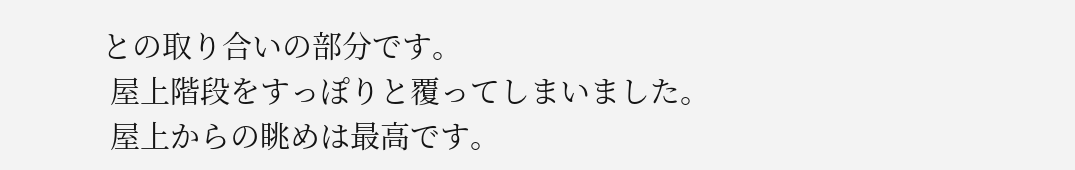との取り合いの部分です。
 屋上階段をすっぽりと覆ってしまいました。
 屋上からの眺めは最高です。